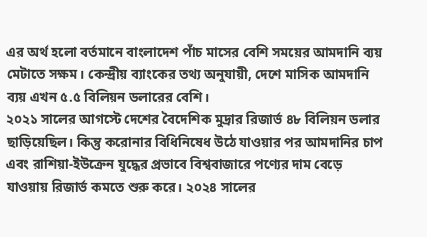এর অর্থ হলো বর্তমানে বাংলাদেশ পাঁচ মাসের বেশি সময়ের আমদানি ব্যয় মেটাতে সক্ষম। কেন্দ্রীয় ব্যাংকের তথ্য অনুযায়ী, দেশে মাসিক আমদানি ব্যয় এখন ৫.৫ বিলিয়ন ডলারের বেশি।
২০২১ সালের আগস্টে দেশের বৈদেশিক মুদ্রার রিজার্ভ ৪৮ বিলিয়ন ডলার ছাড়িয়েছিল। কিন্তু করোনার বিধিনিষেধ উঠে যাওয়ার পর আমদানির চাপ এবং রাশিয়া-ইউক্রেন যুদ্ধের প্রভাবে বিশ্ববাজারে পণ্যের দাম বেড়ে যাওয়ায় রিজার্ভ কমতে শুরু করে। ২০২৪ সালের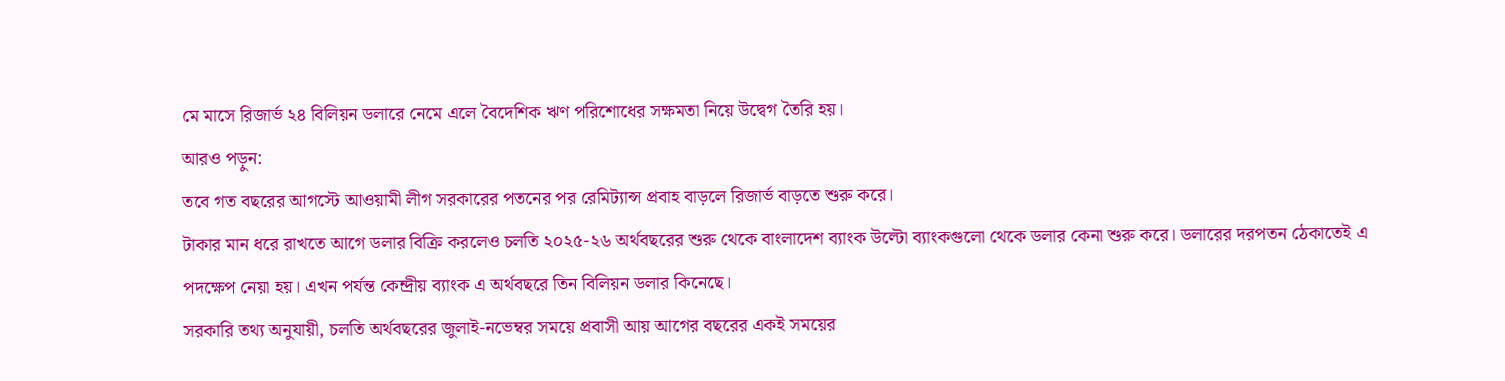মে মাসে রিজার্ভ ২৪ বিলিয়ন ডলারে নেমে এলে বৈদেশিক ঋণ পরিশোধের সক্ষমতা নিয়ে উদ্বেগ তৈরি হয়।
আরও পড়ুন:
তবে গত বছরের আগস্টে আওয়ামী লীগ সরকারের পতনের পর রেমিট্যান্স প্রবাহ বাড়লে রিজার্ভ বাড়তে শুরু করে।
টাকার মান ধরে রাখতে আগে ডলার বিক্রি করলেও চলতি ২০২৫-২৬ অর্থবছরের শুরু থেকে বাংলাদেশ ব্যাংক উল্টো ব্যাংকগুলো থেকে ডলার কেনা শুরু করে। ডলারের দরপতন ঠেকাতেই এ পদক্ষেপ নেয়া হয়। এখন পর্যন্ত কেন্দ্রীয় ব্যাংক এ অর্থবছরে তিন বিলিয়ন ডলার কিনেছে।
সরকারি তথ্য অনুযায়ী, চলতি অর্থবছরের জুলাই-নভেম্বর সময়ে প্রবাসী আয় আগের বছরের একই সময়ের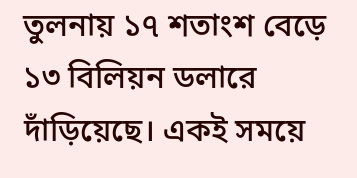তুলনায় ১৭ শতাংশ বেড়ে ১৩ বিলিয়ন ডলারে দাঁড়িয়েছে। একই সময়ে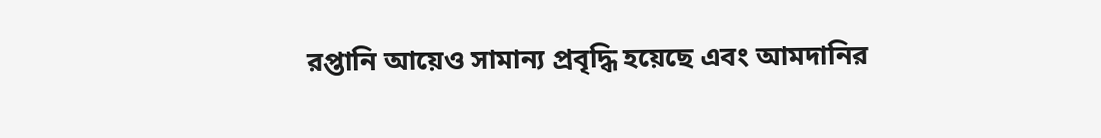রপ্তানি আয়েও সামান্য প্রবৃদ্ধি হয়েছে এবং আমদানির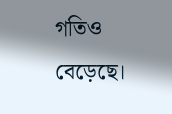গতিও বেড়েছে।